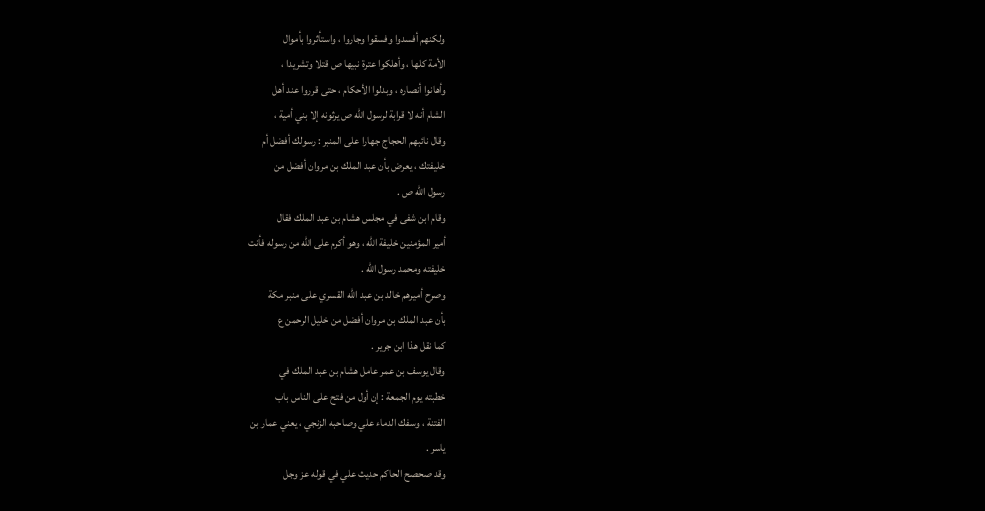ولكنهم أفسدوا وفسقوا وجاروا ، واستأثروا بأموال
الأمة كلها ، وأهلكوا عترة نبيها ص قتلا وتشريدا ،
وأهانوا أنصاره ، وبدلوا الأحكام ، حتى قرروا عند أهل
الشام أنه لا قرابة لرسول الله ص يرثونه إلا بني أمية ،
وقال نائبهم الحجاج جهارا على المنبر : رسولك أفضل أم
خليفتك ، يعرض بأن عبد الملك بن مروان أفضل من
رسول الله ص .
وقام ابن شفى في مجلس هشام بن عبد الملك فقال
أمير المؤمنين خليفة الله ، وهو أكرم على الله من رسوله فأنت
خليفته ومحمد رسول الله .
وصرح أميرهم خالد بن عبد الله القسري على منبر مكة
بأن عبد الملك بن مروان أفضل من خليل الرحمن ع
كما نقل هذا ابن جرير .
وقال يوسف بن عمر عامل هشام بن عبد الملك في
خطبته يوم الجمعة : إن أول من فتح على الناس باب
الفتنة ، وسفك الدماء علي وصاحبه الزنجي ، يعني عمار بن
ياسر .
وقد صحصح الحاكم حديث علي في قوله عز وجل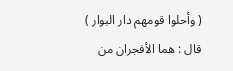( وأحلوا قومهم دار البوار ) قال : هما الأفجران من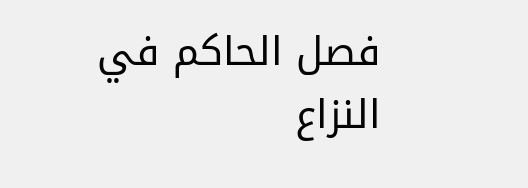فصل الحاكم في النزاع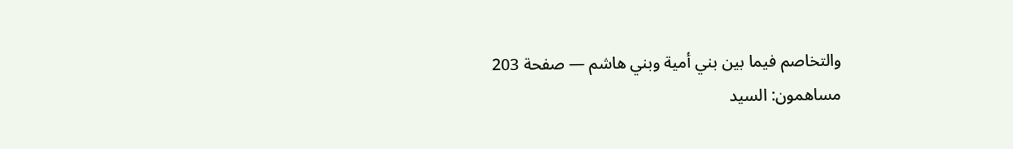والتخاصم فيما بين بني أمية وبني هاشم — صفحة 203
مساهمون: السيد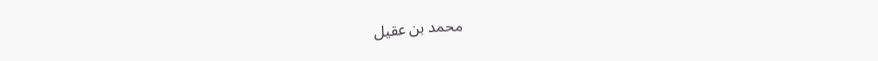محمد بن عقيل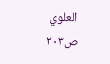العلوي
ص٢٠٣